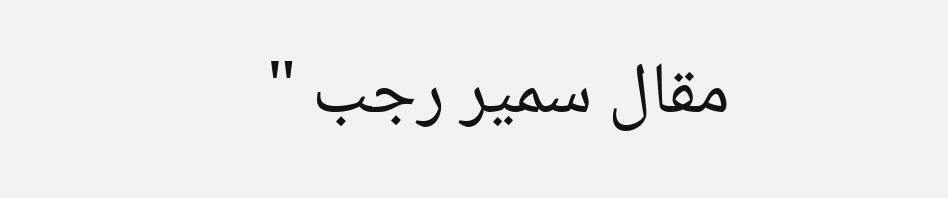مقال سمير رجب "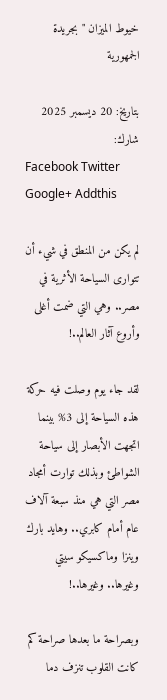خيوط الميزان " بجريدة الجمهورية

بتاريخ: 20 ديسمبر 2025
شارك:
Facebook Twitter Google+ Addthis

لم يكن من المنطق في شيء أن تتوارى السياحة الأثرية في مصر.. وهي التي ضمت أغلى وأروع آثار العالم..!

لقد جاء يوم وصلت فيه حركة هذه السياحة إلى 3% بينما اتجهت الأبصار إلى سياحة الشواطئ وبذلك توارت أمجاد مصر التي هي منذ سبعة آلاف عام أمام كابري.. وهايد بارك وينزا وماكسيكو سيتي وغيرها.. وغيرها..!

وبصراحة ما بعدها صراحة كم كانت القلوب تنزف دما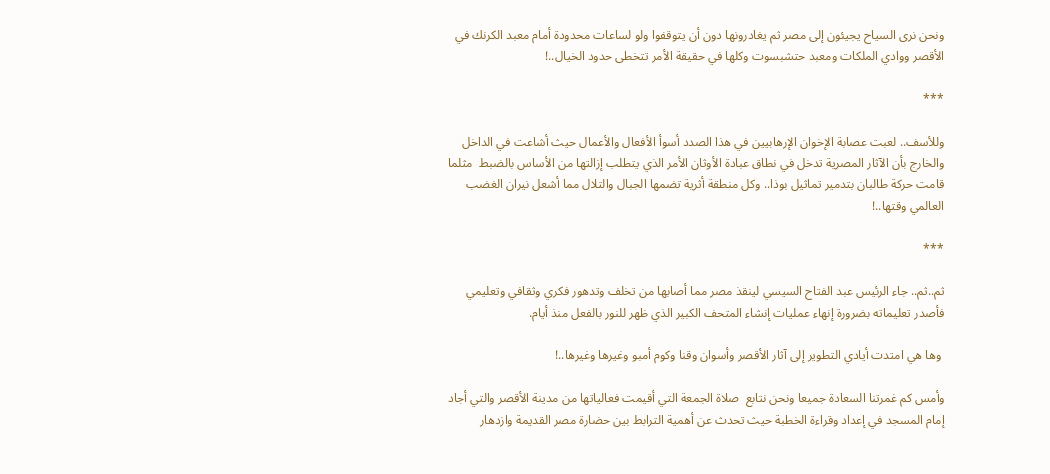ونحن نرى السياح يجيئون إلى مصر ثم يغادرونها دون أن يتوقفوا ولو لساعات محدودة أمام معبد الكرنك في الأقصر ووادي الملكات ومعبد حتشبسوت وكلها في حقيقة الأمر تتخطى حدود الخيال..!

***

وللأسف.. لعبت عصابة الإخوان الإرهابيين في هذا الصدد أسوأ الأفعال والأعمال حيث أشاعت في الداخل والخارج بأن الآثار المصرية تدخل في نطاق عبادة الأوثان الأمر الذي يتطلب إزالتها من الأساس بالضبط  مثلما قامت حركة طالبان بتدمير تماثيل بوذا.. وكل منطقة أثرية تضمها الجبال والتلال مما أشعل نيران الغضب العالمي وقتها..!

***

ثم..ثم.. جاء الرئيس عبد الفتاح السيسي لينقذ مصر مما أصابها من تخلف وتدهور فكري وثقافي وتعليمي فأصدر تعليماته بضرورة إنهاء عمليات إنشاء المتحف الكبير الذي ظهر للنور بالفعل منذ أيام.

 وها هي امتدت أيادي التطوير إلى آثار الأقصر وأسوان وقنا وكوم أمبو وغيرها وغيرها..!

وأمس كم غمرتنا السعادة جميعا ونحن نتابع  صلاة الجمعة التي أقيمت فعالياتها من مدينة الأقصر والتي أجاد إمام المسجد في إعداد وقراءة الخطبة حيث تحدث عن أهمية الترابط بين حضارة مصر القديمة وازدهار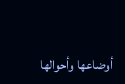أوضاعها وأحوالها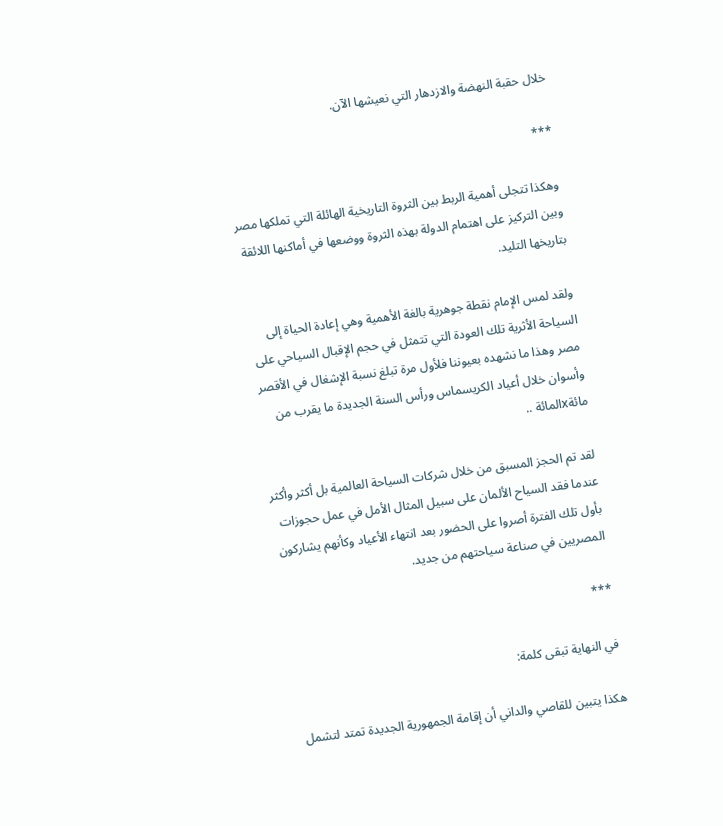خلال حقبة النهضة والازدهار التي نعيشها الآن.

***

وهكذا تتجلى أهمية الربط بين الثروة التاريخية الهائلة التي تملكها مصر وبين التركيز على اهتمام الدولة بهذه الثروة ووضعها في أماكنها اللائقة بتاريخها التليد.

ولقد لمس الإمام نقطة جوهرية بالغة الأهمية وهي إعادة الحياة إلى السياحة الأثرية تلك العودة التي تتمثل في حجم الإقبال السياحي على مصر وهذا ما نشهده بعيوننا فلأول مرة تبلغ نسبة الإشغال في الأقصر وأسوان خلال أعياد الكريسماس ورأس السنة الجديدة ما يقرب من مائةxالمائة ..

لقد تم الحجز المسبق من خلال شركات السياحة العالمية بل أكثر وأكثر عندما فقد السياح الألمان على سبيل المثال الأمل في عمل حجوزات بأول تلك الفترة أصروا على الحضور بعد انتهاء الأعياد وكأنهم يشاركون المصريين في صناعة سياحتهم من جديد.

***

في النهاية تبقى كلمة:

هكذا يتبين للقاصي والداني أن إقامة الجمهورية الجديدة تمتد لتشمل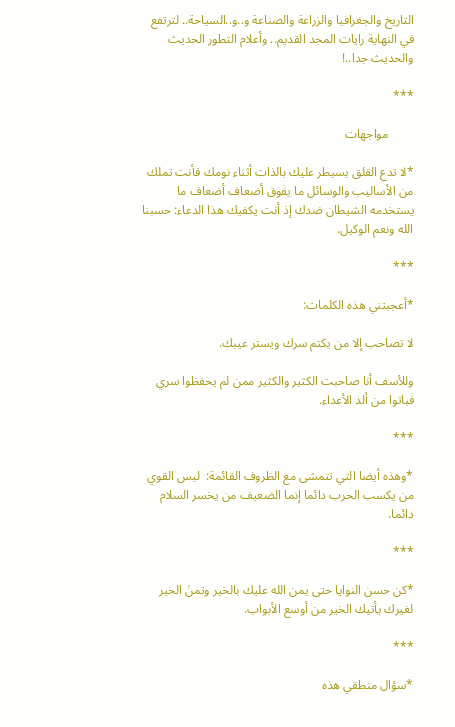التاريخ والجغرافيا والزراعة والصناعة و..و..السياحة.. لترتفع في النهاية رايات المجد القديم.. وأعلام التطور الحديث والحديث جدا..!

***

        مواجهات

*لا تدع القلق يسيطر عليك بالذات أثناء نومك فأنت تملك من الأساليب والوسائل ما يفوق أضعاف أضعاف ما يستخدمه الشيطان ضدك إذ أنت يكفيك هذا الدعاء: حسبنا الله ونعم الوكيل.

***

*أعجبتني هذه الكلمات:

لا تصاحب إلا من يكتم سرك ويستر عيبك.

وللأسف أنا صاحبت الكثير والكثير ممن لم يحفظوا سري فباتوا من ألد الأعداء.

***

*وهذه أيضا التي تتمشى مع الظروف القائمة:  ليس القوي من يكسب الحرب دائما إنما الضعيف من يخسر السلام دائما.

***

*كن حسن النوايا حتى يمن الله عليك بالخير وتمنَ الخير لغيرك يأتيك الخير من أوسع الأبواب.

***

*سؤال منطقي هذه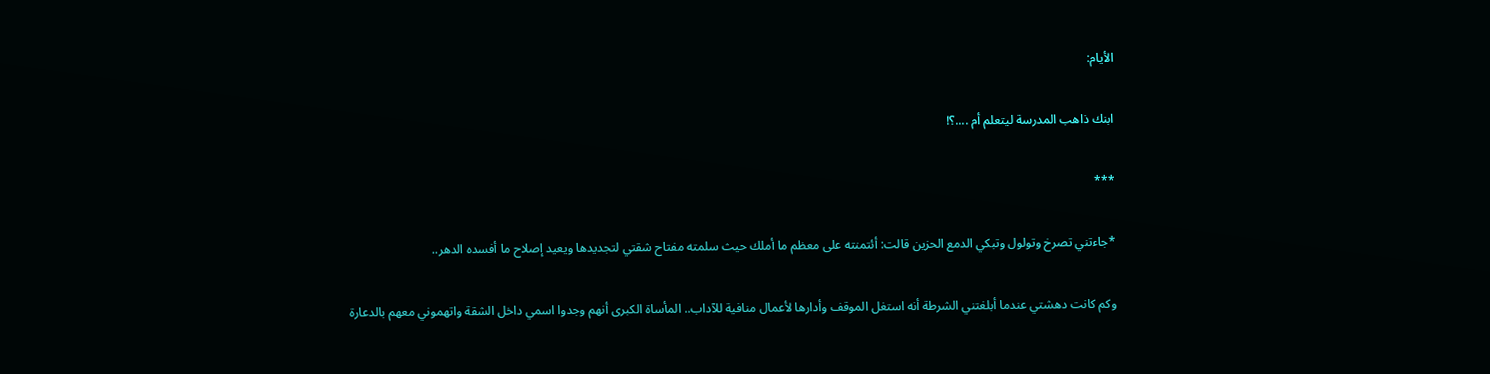الأيام:

ابنك ذاهب المدرسة ليتعلم أم ....؟!

***

*جاءتني تصرخ وتولول وتبكي الدمع الحزين قالت: أئتمنته على معظم ما أملك حيث سلمته مفتاح شقتي لتجديدها ويعيد إصلاح ما أفسده الدهر..

وكم كانت دهشتي عندما أبلغتني الشرطة أنه استغل الموقف وأدارها لأعمال منافية للآداب.. المأساة الكبرى أنهم وجدوا اسمي داخل الشقة واتهموني معهم بالدعارة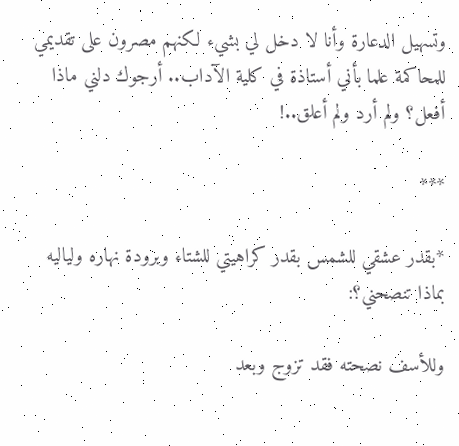وتسهيل الدعارة وأنا لا دخل لي بشيء لكنهم مصرون على تقديمي للمحاكمة علما بأني أستاذة في كلية الآداب.. أرجوك دلني ماذا أفعل؟ ولم أرد ولم أعلق..!

***

*بقدر عشقي للشمس بقدر كراهيتي للشتاء وبرودة نهاره ولياليه بماذا تنصحني؟:

وللأسف نصحته فقد تزوج وبعد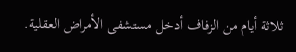ثلاثة أيام من الزفاف أدخل مستشفى الأمراض العقلية.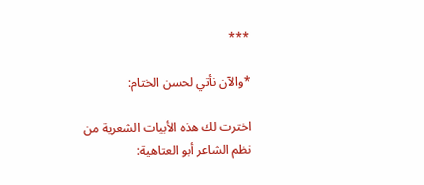***

*والآن نأتي لحسن الختام:

اخترت لك هذه الأبيات الشعرية من نظم الشاعر أبو العتاهية: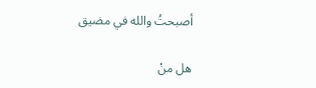أصبحتُ والله في مضيق

هل منْ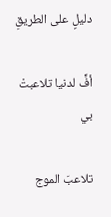دليلٍ على الطريقِ

أفٍّ لدنيا تلاعبتْ بي

تلاعبَ الموج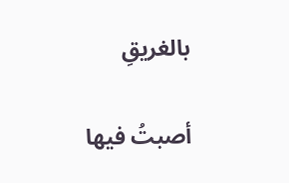بالغريقِ

أصبتُ فيها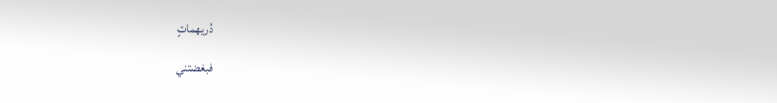دُريهماتٍ

فبغضتني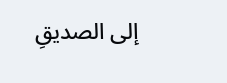إلى الصديقِ